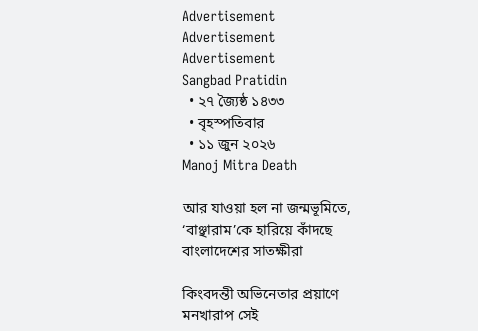Advertisement
Advertisement
Advertisement
Sangbad Pratidin
  • ২৭ জ্যৈষ্ঠ ১৪৩৩
  • বৃহস্পতিবার
  • ১১ জুন ২০২৬
Manoj Mitra Death

আর যাওয়া হল না জন্মভূমিতে, ‘বাঞ্ছারাম’কে হারিয়ে কাঁদছে বাংলাদেশের সাতক্ষীরা

কিংবদন্তী অভিনেতার প্রয়াণে মনখারাপ সেই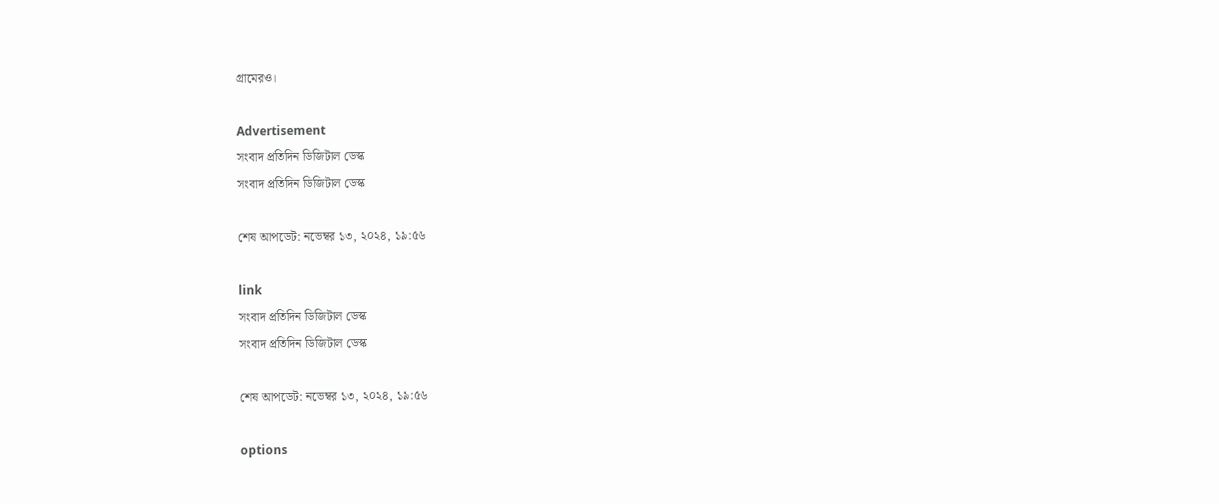গ্রামেরও।

Advertisement
সংবাদ প্রতিদিন ডিজিটাল ডেস্ক
সংবাদ প্রতিদিন ডিজিটাল ডেস্ক

শেষ আপডেট: নভেম্বর ১৩, ২০২৪, ১৯:৫৬

link
সংবাদ প্রতিদিন ডিজিটাল ডেস্ক
সংবাদ প্রতিদিন ডিজিটাল ডেস্ক

শেষ আপডেট: নভেম্বর ১৩, ২০২৪, ১৯:৫৬

options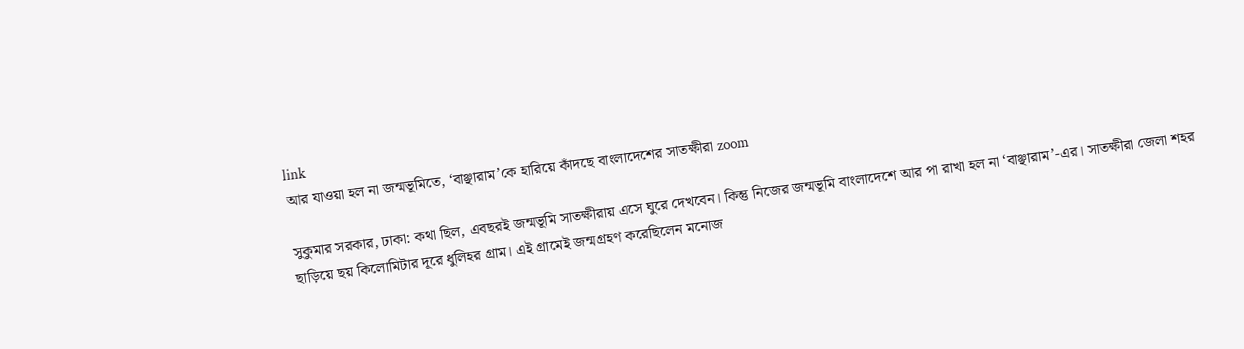link
আর যাওয়া হল না জন্মভূমিতে, ‘বাঞ্ছারাম’কে হারিয়ে কাঁদছে বাংলাদেশের সাতক্ষীরা zoom

সুকুমার সরকার, ঢাকা: কথা ছিল, এবছরই জন্মভূমি সাতক্ষীরায় এসে ঘুরে দেখবেন। কিন্তু নিজের জন্মভূমি বাংলাদেশে আর পা রাখা হল না ‘বাঞ্ছারাম’-এর। সাতক্ষীরা জেলা শহর ছাড়িয়ে ছয় কিলোমিটার দূরে ধুলিহর গ্রাম। এই গ্রামেই জন্মগ্রহণ করেছিলেন মনোজ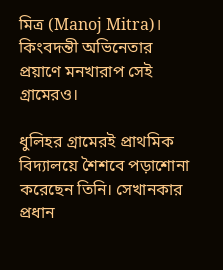মিত্র (Manoj Mitra)। কিংবদন্তী অভিনেতার প্রয়াণে মনখারাপ সেই গ্রামেরও।

ধুলিহর গ্রামেরই প্রাথমিক বিদ্যালয়ে শৈশবে পড়াশোনা করেছেন তিনি। সেখানকার প্রধান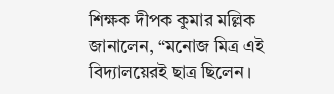শিক্ষক দীপক কুমার মল্লিক জানালেন, “মনোজ মিত্র এই বিদ্যালয়েরই ছাত্র ছিলেন।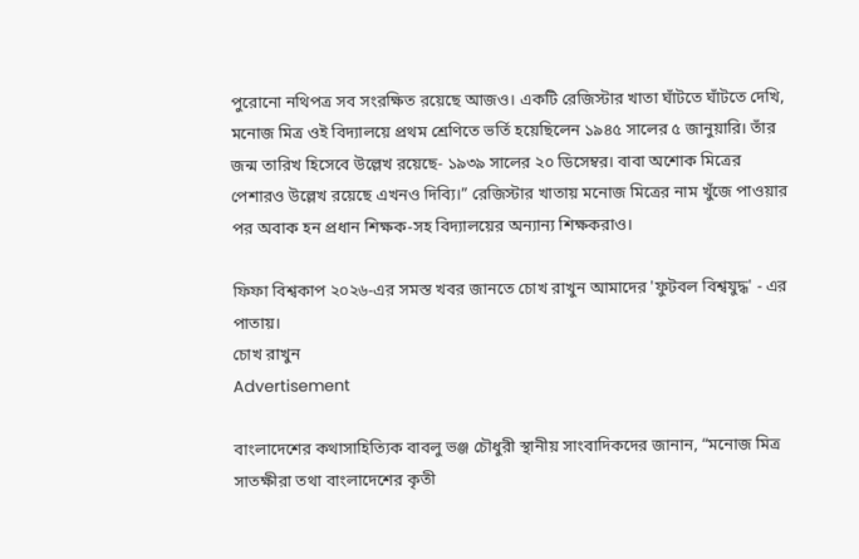পুরোনো নথিপত্র সব সংরক্ষিত রয়েছে আজও। একটি রেজিস্টার খাতা ঘাঁটতে ঘাঁটতে দেখি, মনোজ মিত্র ওই বিদ্যালয়ে প্রথম শ্রেণিতে ভর্তি হয়েছিলেন ১৯৪৫ সালের ৫ জানুয়ারি। তাঁর জন্ম তারিখ হিসেবে উল্লেখ রয়েছে- ১৯৩৯ সালের ২০ ডিসেম্বর। বাবা অশোক মিত্রের পেশারও উল্লেখ রয়েছে এখনও দিব্যি।” রেজিস্টার খাতায় মনোজ মিত্রের নাম খুঁজে পাওয়ার পর অবাক হন প্রধান শিক্ষক-সহ বিদ্যালয়ের অন্যান্য শিক্ষকরাও।

ফিফা বিশ্বকাপ ২০২৬-এর সমস্ত খবর জানতে চোখ রাখুন আমাদের 'ফুটবল বিশ্বযুদ্ধ' - এর পাতায়।
চোখ রাখুন
Advertisement

বাংলাদেশের কথাসাহিত্যিক বাবলু ভঞ্জ চৌধুরী স্থানীয় সাংবাদিকদের জানান, “মনোজ মিত্র সাতক্ষীরা তথা বাংলাদেশের কৃতী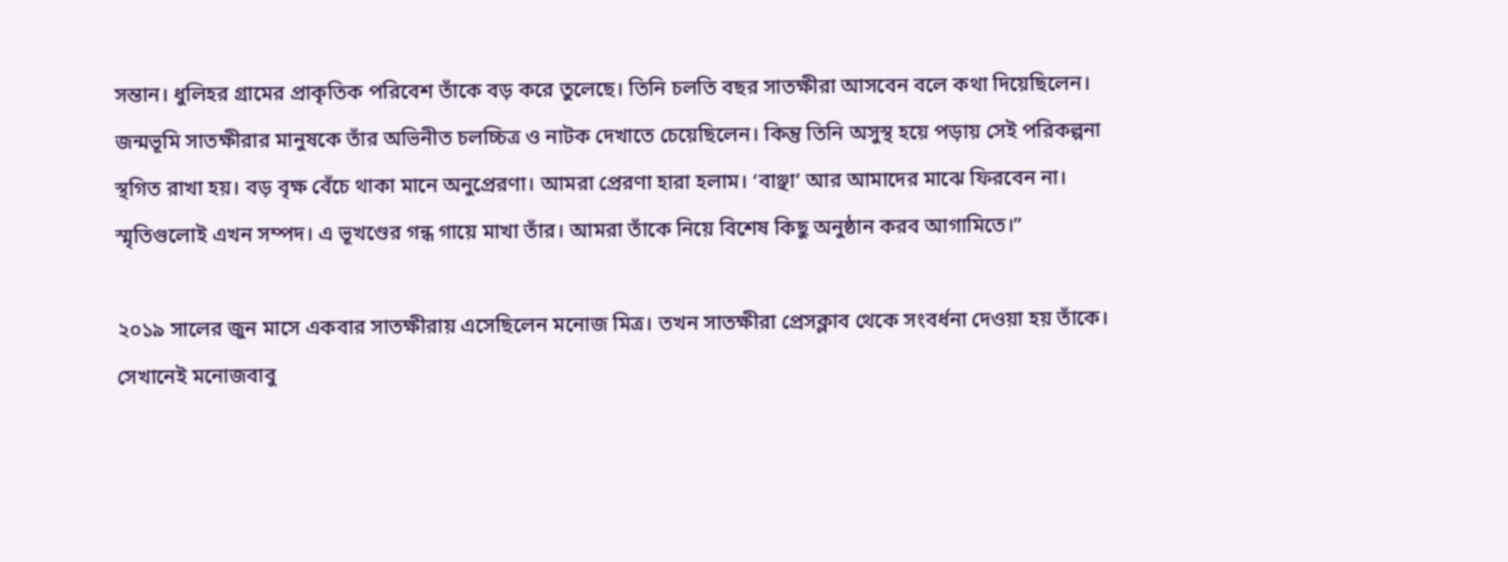সন্তান। ধুলিহর গ্রামের প্রাকৃতিক পরিবেশ তাঁকে বড় করে তুলেছে। তিনি চলতি বছর সাতক্ষীরা আসবেন বলে কথা দিয়েছিলেন। জন্মভূমি সাতক্ষীরার মানুষকে তাঁর অভিনীত চলচ্চিত্র ও নাটক দেখাতে চেয়েছিলেন। কিন্তু তিনি অসুস্থ হয়ে পড়ায় সেই পরিকল্পনা স্থগিত রাখা হয়। বড় বৃক্ষ বেঁচে থাকা মানে অনুপ্রেরণা। আমরা প্রেরণা হারা হলাম। ‘বাঞ্ছা’ আর আমাদের মাঝে ফিরবেন না। স্মৃতিগুলোই এখন সম্পদ। এ ভূখণ্ডের গন্ধ গায়ে মাখা তাঁর। আমরা তাঁকে নিয়ে বিশেষ কিছু অনুষ্ঠান করব আগামিতে।”

২০১৯ সালের জুন মাসে একবার সাতক্ষীরায় এসেছিলেন মনোজ মিত্র। তখন সাতক্ষীরা প্রেসক্লাব থেকে সংবর্ধনা দেওয়া হয় তাঁকে। সেখানেই মনোজবাবু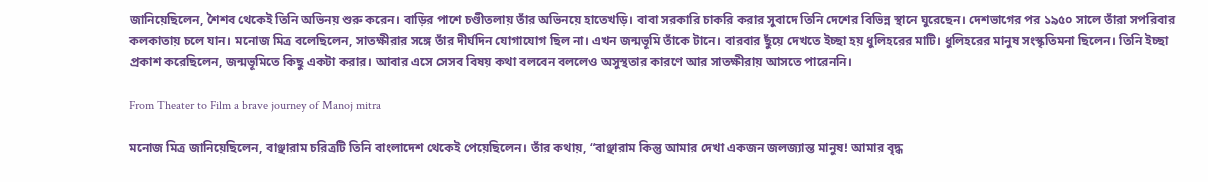জানিয়েছিলেন, শৈশব থেকেই তিনি অভিনয় শুরু করেন। বাড়ির পাশে চণ্ডীতলায় তাঁর অভিনয়ে হাতেখড়ি। বাবা সরকারি চাকরি করার সুবাদে তিনি দেশের বিভিন্ন স্থানে ঘুরেছেন। দেশভাগের পর ১৯৫০ সালে তাঁরা সপরিবার কলকাতায় চলে যান। মনোজ মিত্র বলেছিলেন, সাতক্ষীরার সঙ্গে তাঁর দীর্ঘদিন যোগাযোগ ছিল না। এখন জন্মভূমি তাঁকে টানে। বারবার ছুঁয়ে দেখতে ইচ্ছা হয় ধুলিহরের মাটি। ধুলিহরের মানুষ সংস্কৃতিমনা ছিলেন। তিনি ইচ্ছা প্রকাশ করেছিলেন, জন্মভূমিতে কিছু একটা করার। আবার এসে সেসব বিষয় কথা বলবেন বললেও অসুস্থতার কারণে আর সাতক্ষীরায় আসতে পারেননি।

From Theater to Film a brave journey of Manoj mitra

মনোজ মিত্র জানিয়েছিলেন, বাঞ্ছারাম চরিত্রটি তিনি বাংলাদেশ থেকেই পেয়েছিলেন। তাঁর কথায়, “বাঞ্ছারাম কিন্তু আমার দেখা একজন জলজ্যান্ত মানুষ! আমার বৃদ্ধ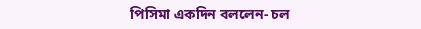পিসিমা একদিন বললেন- চল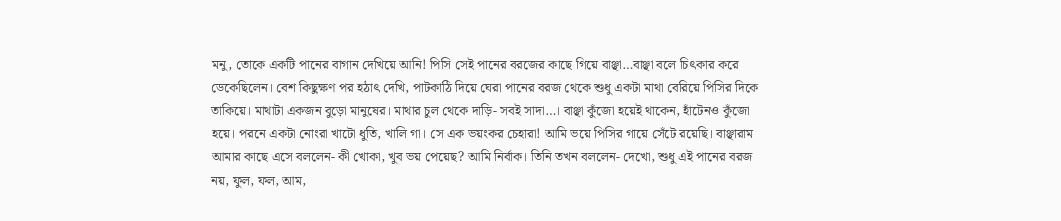মনু, তোকে একটি পানের বাগান দেখিয়ে আনি! পিসি সেই পানের বরজের কাছে গিয়ে বাঞ্ছা…বাঞ্ছা বলে চিৎকার করে ডেকেছিলেন। বেশ কিছুক্ষণ পর হঠাৎ দেখি, পাটকাঠি দিয়ে ঘেরা পানের বরজ থেকে শুধু একটা মাথা বেরিয়ে পিসির দিকে তাকিয়ে। মাথাটা একজন বুড়ো মানুষের। মাথার চুল থেকে দাড়ি- সবই সাদা…। বাঞ্ছা কুঁজো হয়েই থাকেন, হাঁটেনও কুঁজো হয়ে। পরনে একটা নোংরা খাটো ধুতি, খালি গা। সে এক ভয়ংকর চেহারা! আমি ভয়ে পিসির গায়ে সেঁটে রয়েছি। বাঞ্ছারাম আমার কাছে এসে বললেন- কী খোকা, খুব ভয় পেয়েছ? আমি নির্বাক। তিনি তখন বললেন- দেখো, শুধু এই পানের বরজ নয়, ফুল, ফল, আম,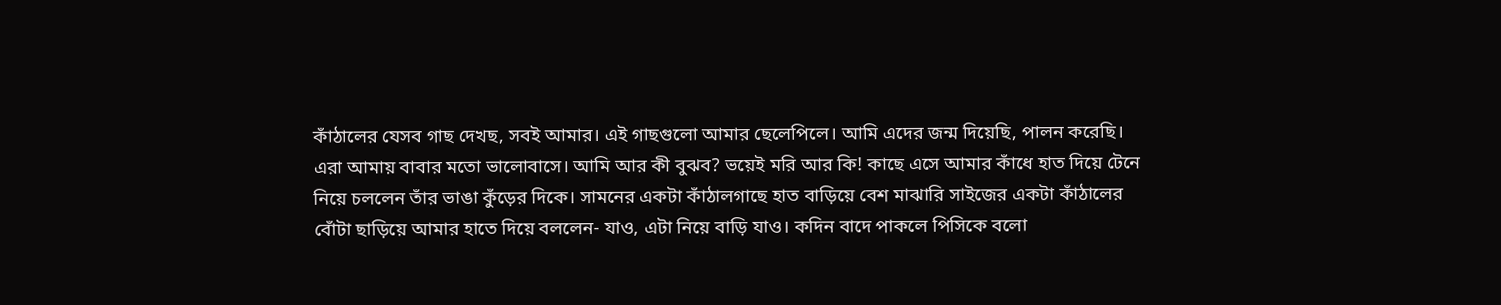কাঁঠালের যেসব গাছ দেখছ, সবই আমার। এই গাছগুলো আমার ছেলেপিলে। আমি এদের জন্ম দিয়েছি, পালন করেছি। এরা আমায় বাবার মতো ভালোবাসে। আমি আর কী বুঝব? ভয়েই মরি আর কি! কাছে এসে আমার কাঁধে হাত দিয়ে টেনে নিয়ে চললেন তাঁর ভাঙা কুঁড়ের দিকে। সামনের একটা কাঁঠালগাছে হাত বাড়িয়ে বেশ মাঝারি সাইজের একটা কাঁঠালের বোঁটা ছাড়িয়ে আমার হাতে দিয়ে বললেন- যাও, এটা নিয়ে বাড়ি যাও। কদিন বাদে পাকলে পিসিকে বলো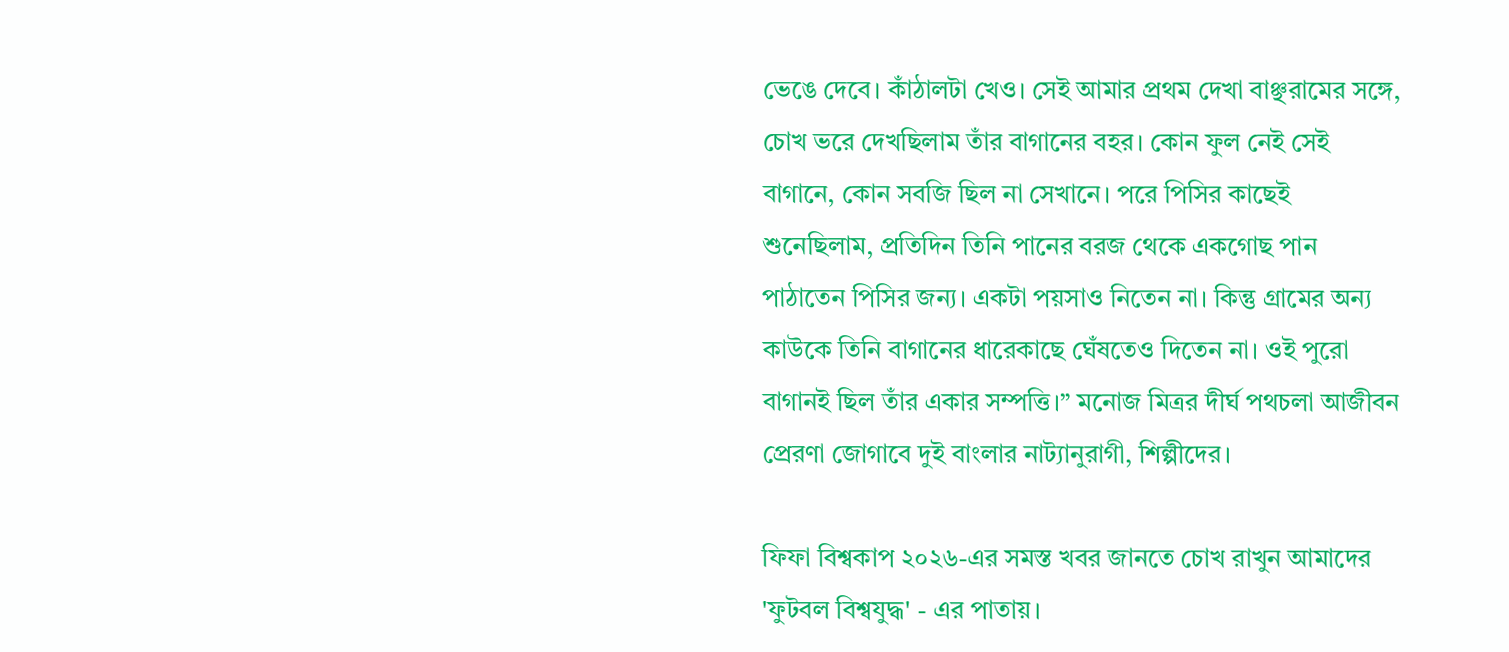ভেঙে দেবে। কাঁঠালটা খেও। সেই আমার প্রথম দেখা বাঞ্ছরামের সঙ্গে, চোখ ভরে দেখছিলাম তাঁর বাগানের বহর। কোন ফুল নেই সেই বাগানে, কোন সবজি ছিল না সেখানে। পরে পিসির কাছেই শুনেছিলাম, প্রতিদিন তিনি পানের বরজ থেকে একগোছ পান পাঠাতেন পিসির জন্য। একটা পয়সাও নিতেন না। কিন্তু গ্রামের অন্য কাউকে তিনি বাগানের ধারেকাছে ঘেঁষতেও দিতেন না। ওই পুরো বাগানই ছিল তাঁর একার সম্পত্তি।” মনোজ মিত্রর দীর্ঘ পথচলা আজীবন প্রেরণা জোগাবে দুই বাংলার নাট্যানুরাগী, শিল্পীদের।

ফিফা বিশ্বকাপ ২০২৬-এর সমস্ত খবর জানতে চোখ রাখুন আমাদের 'ফুটবল বিশ্বযুদ্ধ' - এর পাতায়।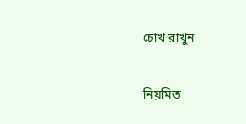চোখ রাখুন

নিয়মিত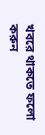খবরে থাকতে ফলো করুন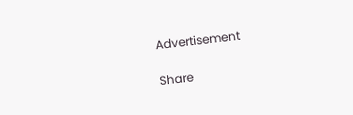Advertisement

Share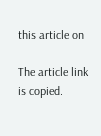this article on

The article link is copied.